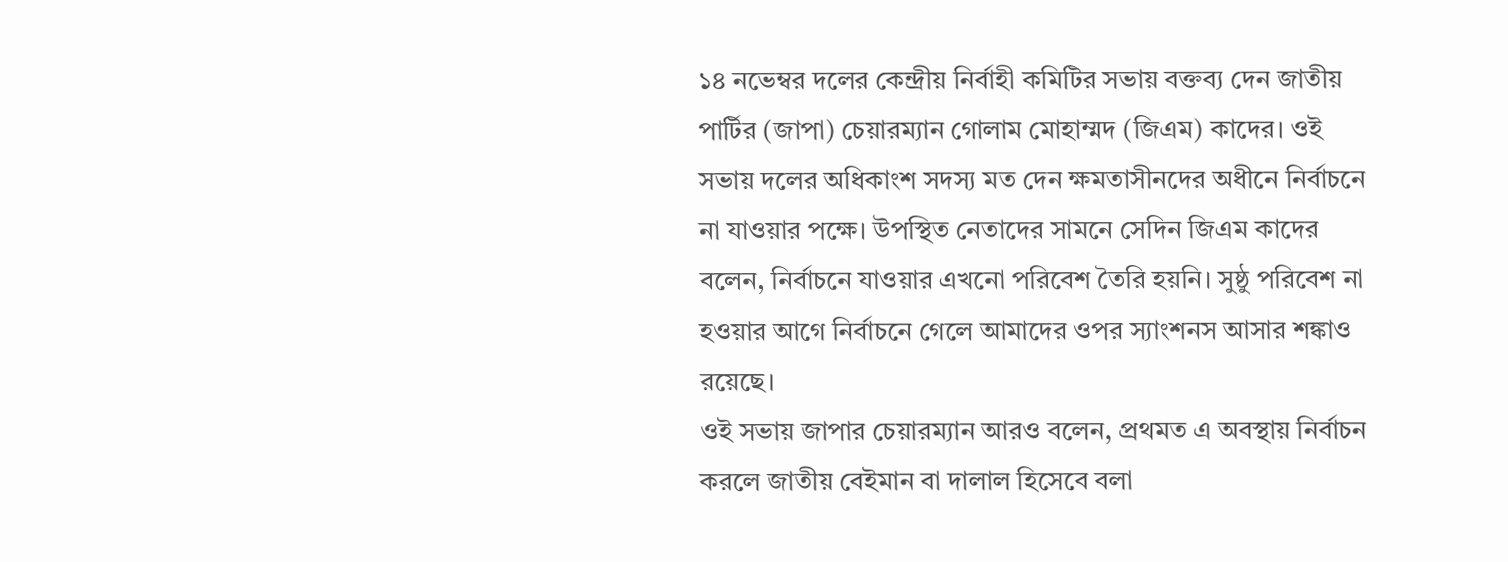১৪ নভেম্বর দলের কেন্দ্রীয় নির্বাহী কমিটির সভায় বক্তব্য দেন জাতীয় পার্টির (জাপা) চেয়ারম্যান গোলাম মোহাম্মদ (জিএম) কাদের। ওই সভায় দলের অধিকাংশ সদস্য মত দেন ক্ষমতাসীনদের অধীনে নির্বাচনে না যাওয়ার পক্ষে। উপস্থিত নেতাদের সামনে সেদিন জিএম কাদের বলেন, নির্বাচনে যাওয়ার এখনো পরিবেশ তৈরি হয়নি। সুষ্ঠু পরিবেশ না হওয়ার আগে নির্বাচনে গেলে আমাদের ওপর স্যাংশনস আসার শঙ্কাও রয়েছে।
ওই সভায় জাপার চেয়ারম্যান আরও বলেন, প্রথমত এ অবস্থায় নির্বাচন করলে জাতীয় বেইমান বা দালাল হিসেবে বলা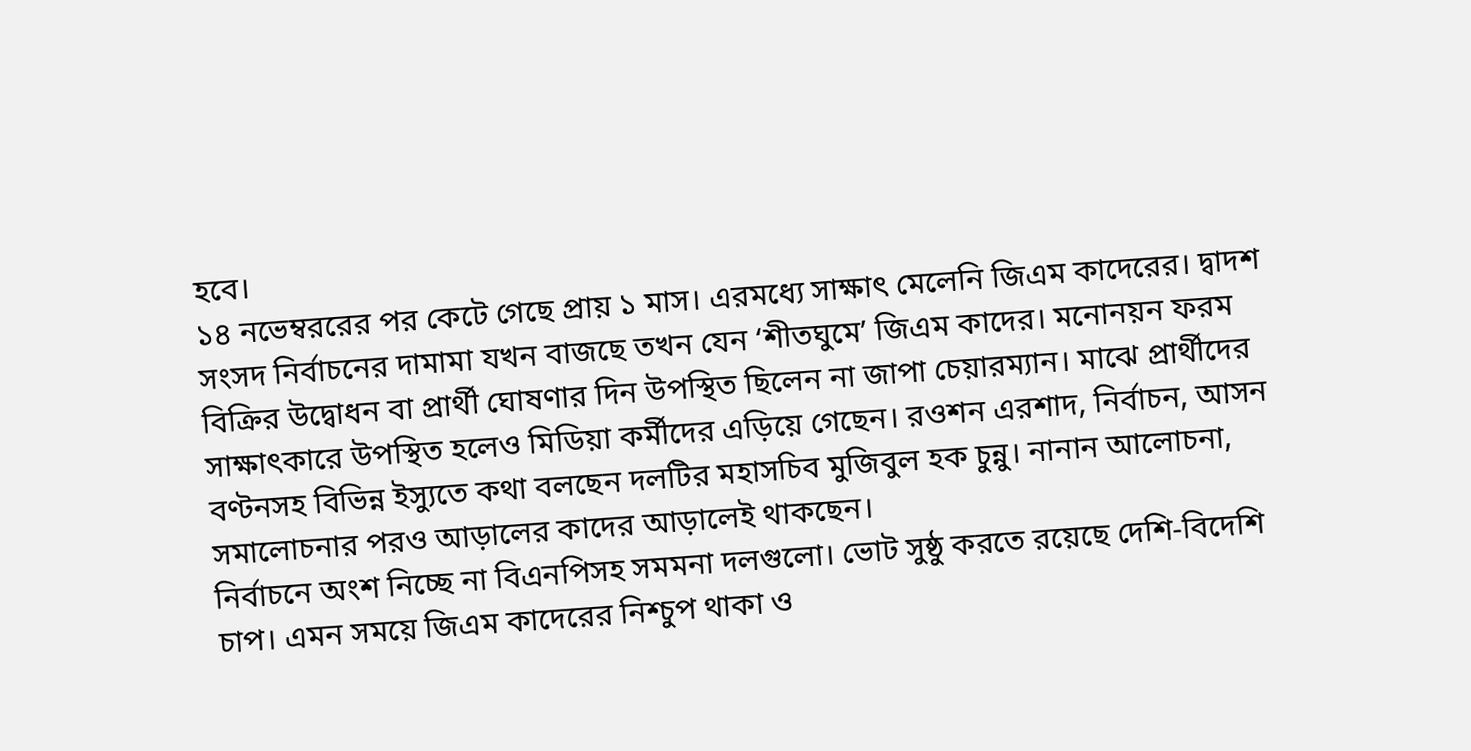হবে।
১৪ নভেম্বররের পর কেটে গেছে প্রায় ১ মাস। এরমধ্যে সাক্ষাৎ মেলেনি জিএম কাদেরের। দ্বাদশ সংসদ নির্বাচনের দামামা যখন বাজছে তখন যেন ‘শীতঘুমে’ জিএম কাদের। মনোনয়ন ফরম বিক্রির উদ্বোধন বা প্রার্থী ঘোষণার দিন উপস্থিত ছিলেন না জাপা চেয়ারম্যান। মাঝে প্রার্থীদের সাক্ষাৎকারে উপস্থিত হলেও মিডিয়া কর্মীদের এড়িয়ে গেছেন। রওশন এরশাদ, নির্বাচন, আসন বণ্টনসহ বিভিন্ন ইস্যুতে কথা বলছেন দলটির মহাসচিব মুজিবুল হক চুন্নু। নানান আলোচনা, সমালোচনার পরও আড়ালের কাদের আড়ালেই থাকছেন।
নির্বাচনে অংশ নিচ্ছে না বিএনপিসহ সমমনা দলগুলো। ভোট সুষ্ঠু করতে রয়েছে দেশি-বিদেশি চাপ। এমন সময়ে জিএম কাদেরের নিশ্চুপ থাকা ও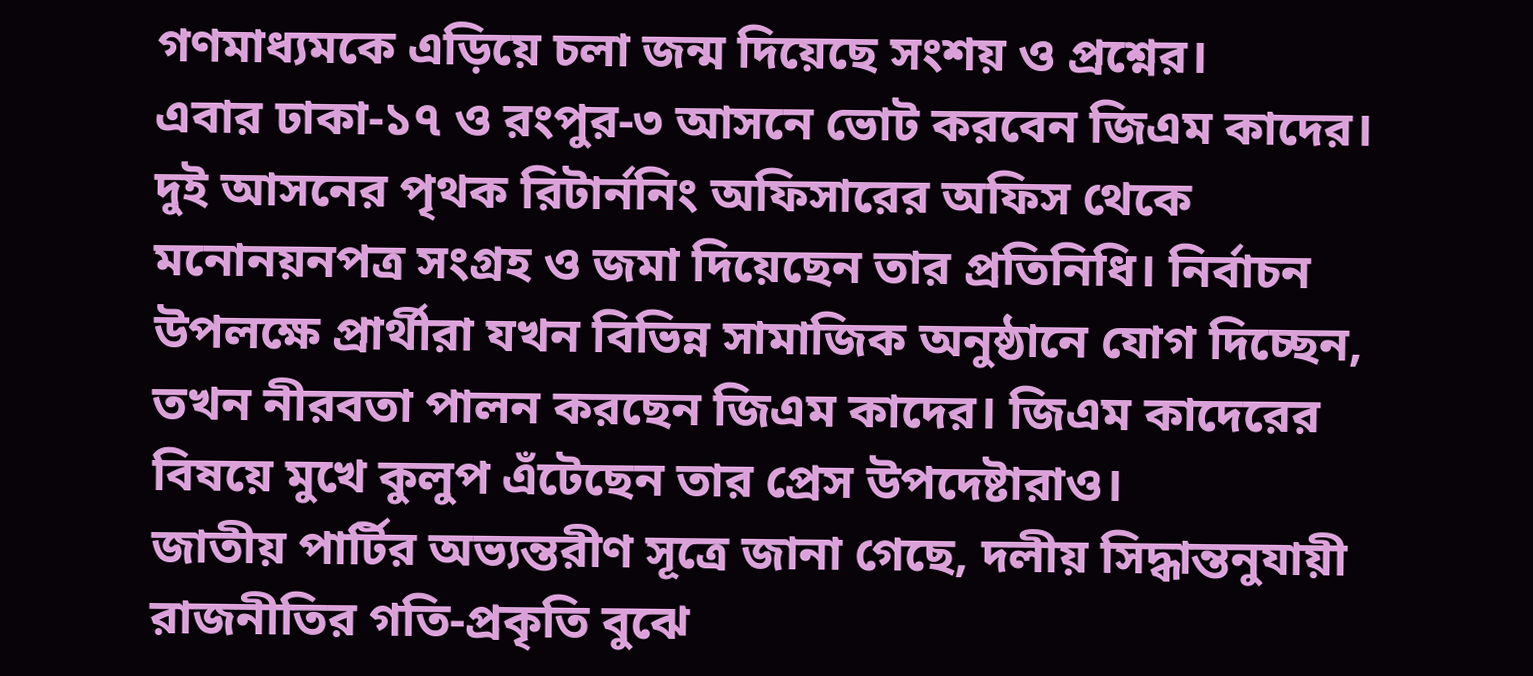গণমাধ্যমকে এড়িয়ে চলা জন্ম দিয়েছে সংশয় ও প্রশ্নের।
এবার ঢাকা-১৭ ও রংপুর-৩ আসনে ভোট করবেন জিএম কাদের। দুই আসনের পৃথক রিটার্ননিং অফিসারের অফিস থেকে মনোনয়নপত্র সংগ্রহ ও জমা দিয়েছেন তার প্রতিনিধি। নির্বাচন উপলক্ষে প্রার্থীরা যখন বিভিন্ন সামাজিক অনুষ্ঠানে যোগ দিচ্ছেন, তখন নীরবতা পালন করছেন জিএম কাদের। জিএম কাদেরের বিষয়ে মুখে কুলুপ এঁটেছেন তার প্রেস উপদেষ্টারাও।
জাতীয় পার্টির অভ্যন্তরীণ সূত্রে জানা গেছে, দলীয় সিদ্ধান্তনুযায়ী রাজনীতির গতি-প্রকৃতি বুঝে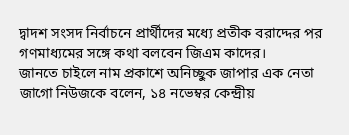দ্বাদশ সংসদ নির্বাচনে প্রার্থীদের মধ্যে প্রতীক বরাদ্দের পর গণমাধ্যমের সঙ্গে কথা বলবেন জিএম কাদের।
জানতে চাইলে নাম প্রকাশে অনিচ্ছুক জাপার এক নেতা জাগো নিউজকে বলেন, ১৪ নভেম্বর কেন্দ্রীয়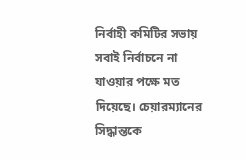নির্বাহী কমিটির সভায় সবাই নির্বাচনে না যাওয়ার পক্ষে মত দিয়েছে। চেয়ারম্যানের সিদ্ধান্তকে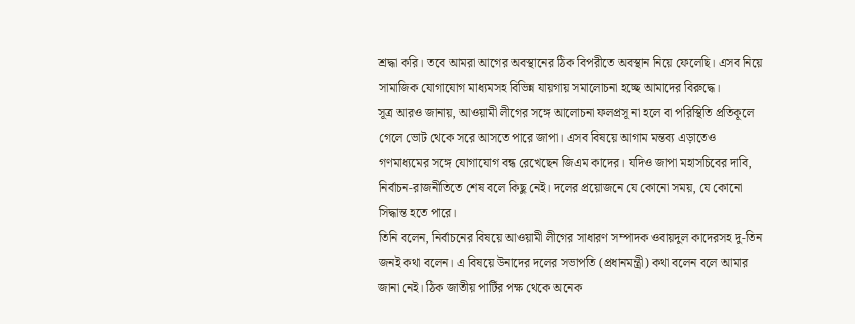শ্রদ্ধা করি। তবে আমরা আগের অবস্থানের ঠিক বিপরীতে অবস্থান নিয়ে ফেলেছি। এসব নিয়ে সামাজিক যোগাযোগ মাধ্যমসহ বিভিন্ন যায়গায় সমালোচনা হচ্ছে আমাদের বিরুদ্ধে।
সূত্র আরও জানায়, আওয়ামী লীগের সঙ্গে আলোচনা ফলপ্রসূ না হলে বা পরিস্থিতি প্রতিকূলে গেলে ভোট থেকে সরে আসতে পারে জাপা। এসব বিষয়ে আগাম মন্তব্য এড়াতেও গণমাধ্যমের সঙ্গে যোগাযোগ বন্ধ রেখেছেন জিএম কাদের। যদিও জাপা মহাসচিবের দাবি, নির্বাচন-রাজনীতিতে শেষ বলে কিছু নেই। দলের প্রয়োজনে যে কোনো সময়, যে কোনো সিদ্ধান্ত হতে পারে।
তিনি বলেন, নির্বাচনের বিষয়ে আওয়ামী লীগের সাধারণ সম্পাদক ওবায়দুল কাদেরসহ দু-তিন জনই কথা বলেন। এ বিষয়ে উনাদের দলের সভাপতি (প্রধানমন্ত্রী) কথা বলেন বলে আমার জানা নেই। ঠিক জাতীয় পার্টির পক্ষ থেকে অনেক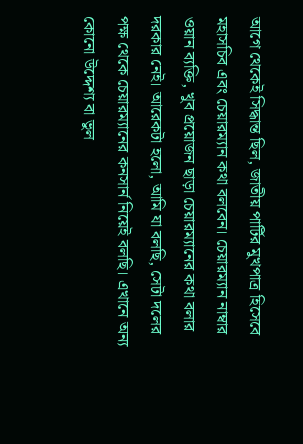আগে থেকেই সিদ্ধান্ত ছিল, জাতীয় পার্টির মুখপাত্র হিসেবে মহাসচিব এবং চেয়ারম্যান কথা বলবেন। চেয়ারম্যান নাম্বার ওয়ান ব্যক্তি, খুব প্রয়োজন ছাড়া চেয়ারম্যানের কথা বলার দরকার নেই। আরেকটা হলো, আমি যা বলছি, সেটা দলের পক্ষ থেকে চেয়ারম্যানের কনসার্ন নিয়েই বলছি। এখানে অন্য কোনো উদ্দেশ্য বা ভুল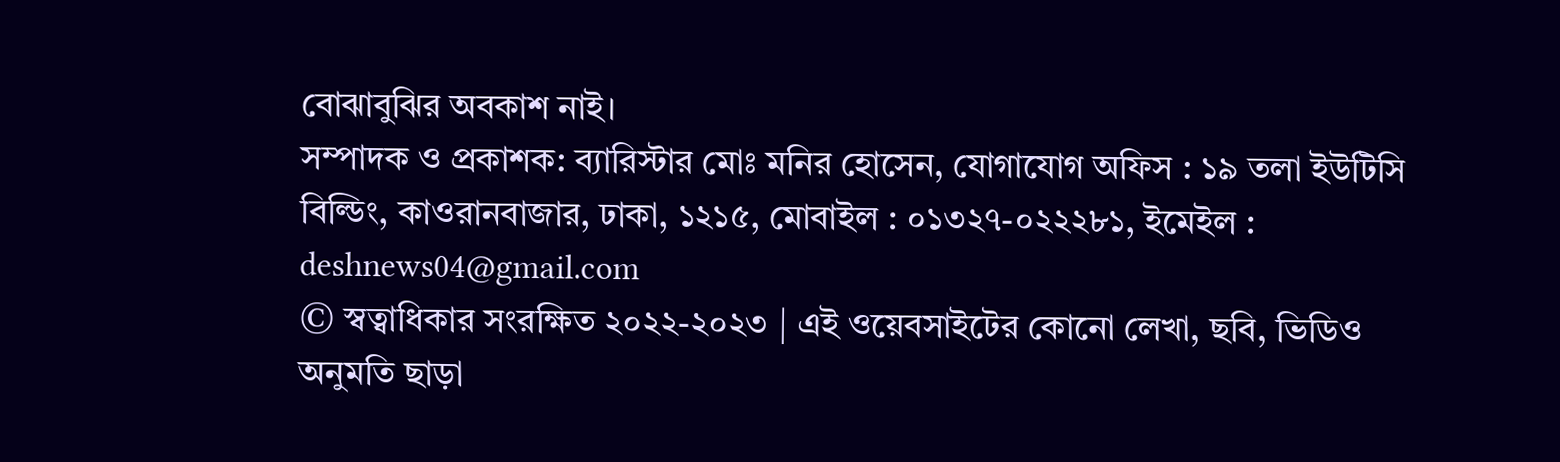বোঝাবুঝির অবকাশ নাই।
সম্পাদক ও প্রকাশক: ব্যারিস্টার মোঃ মনির হোসেন, যোগাযোগ অফিস : ১৯ তলা ইউটিসি বিল্ডিং, কাওরানবাজার, ঢাকা, ১২১৫, মোবাইল : ০১৩২৭-০২২২৮১, ইমেইল : deshnews04@gmail.com
© স্বত্বাধিকার সংরক্ষিত ২০২২-২০২৩ | এই ওয়েবসাইটের কোনো লেখা, ছবি, ভিডিও অনুমতি ছাড়া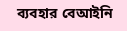ব্যবহার বেআইনি